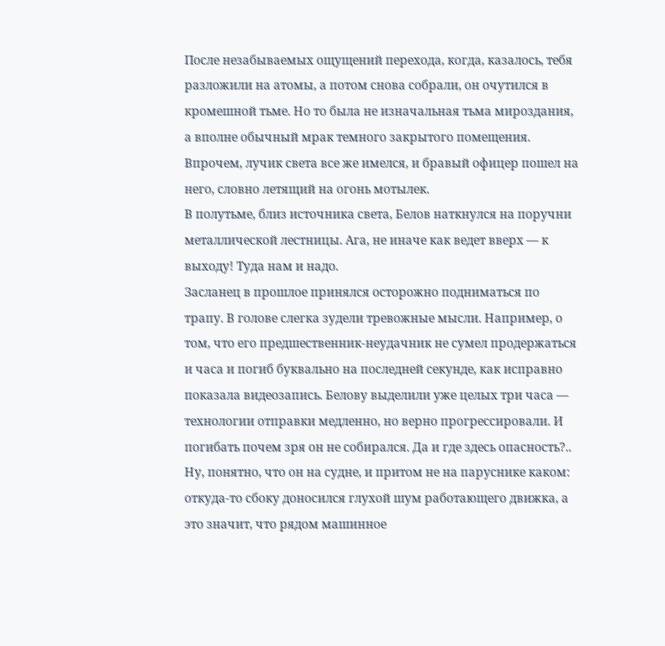После незабываемых ощущений перехода, когда, казалось, тебя разложили на атомы, а потом снова собрали, он очутился в кромешной тьме. Но то была не изначальная тьма мироздания, а вполне обычный мрак темного закрытого помещения. Впрочем, лучик света все же имелся, и бравый офицер пошел на него, словно летящий на огонь мотылек.
В полутьме, близ источника света, Белов наткнулся на поручни металлической лестницы. Ага, не иначе как ведет вверх — к выходу! Туда нам и надо.
Засланец в прошлое принялся осторожно подниматься по трапу. В голове слегка зудели тревожные мысли. Например, о том, что его предшественник-неудачник не сумел продержаться и часа и погиб буквально на последней секунде, как исправно показала видеозапись. Белову выделили уже целых три часа — технологии отправки медленно, но верно прогрессировали. И погибать почем зря он не собирался. Да и где здесь опасность?..
Ну, понятно, что он на судне, и притом не на паруснике каком: откуда-то сбоку доносился глухой шум работающего движка, а это значит, что рядом машинное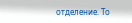отделение. То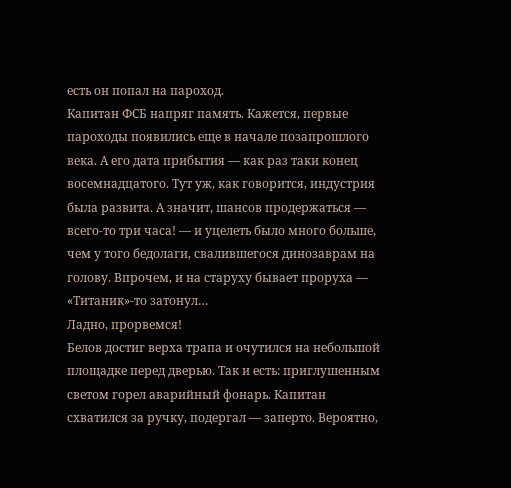есть он попал на пароход.
Капитан ФСБ напряг память. Кажется, первые пароходы появились еще в начале позапрошлого века. А его дата прибытия — как раз таки конец восемнадцатого. Тут уж, как говорится, индустрия была развита. А значит, шансов продержаться — всего-то три часа! — и уцелеть было много больше, чем у того бедолаги, свалившегося динозаврам на голову. Впрочем, и на старуху бывает проруха — «Титаник»-то затонул…
Ладно, прорвемся!
Белов достиг верха трапа и очутился на небольшой площадке перед дверью. Так и есть: приглушенным светом горел аварийный фонарь. Капитан схватился за ручку, подергал — заперто. Вероятно,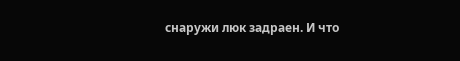снаружи люк задраен. И что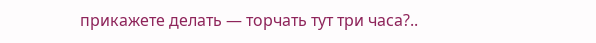прикажете делать — торчать тут три часа?..